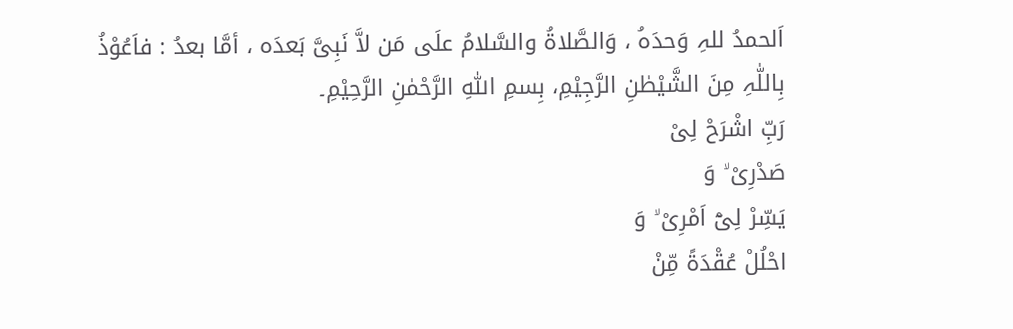اَلحمدُ للہِ وَحدَہُ ، وَالصَّلاۃُ والسَّلامُ علَی مَن لاَّ نَبِیَّ بَعدَہ ، أمَّا بعدُ : فاَعُوْذُ بِاللّٰہِ مِنَ الشَّیْطٰنِ الرَّجِیْمِ، بِسمِ اللّٰہِ الرَّحْمٰنِ الرَّحِیْمِ۔
رَبِّ اشْرَحْ لِیْ
صَدْرِیْ ۙ وَ
یَسِّرْ لِیْۤ اَمْرِیْ ۙ وَ
احْلُلْ عُقْدَةً مِّنْ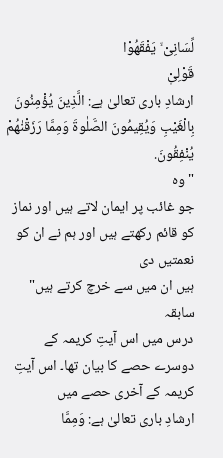لِّسَانِیْ ۙ یَفْقَهُوْا
قَوْلِیْ۪
ارشادِ باری تعالیٰ ہے: الَّذِينَ يُؤْمِنُونَ
بِالْغَيْبِ وَيُقِيمُونَ الصَّلٰوةَ وَمِمَّا رَزَقْنٰهُمْ يُنْفِقُونَ.
"وہ
جو غائب پر ایمان لاتے ہیں اور نماز کو قائم رکھتے ہیں اور ہم نے ان کو نعمتیں دی
ہیں ان میں سے خرچ کرتے ہیں"
سابقہ
درس میں اس آیتِ کریمہ کے دوسرے حصے کا بیان تھا۔ اس آیتِ کریمہ کے آخری حصے میں
ارشادِ باری تعالیٰ ہے: وَمِمَّا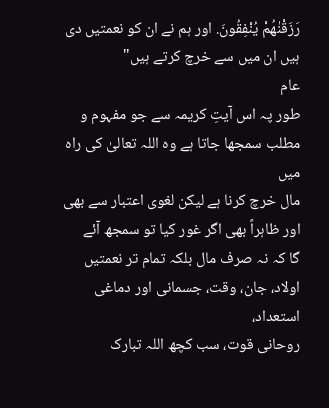رَزَقْنٰهُمْ يُنْفِقُونَ. اور ہم نے ان کو نعمتیں دی ہیں ان میں سے خرچ کرتے ہیں"
عام
طور پہ اس آیتِ کریمہ سے جو مفہوم و مطلب سمجھا جاتا ہے وہ اللہ تعالیٰ کی راہ میں
مال خرچ کرنا ہے لیکن لغوی اعتبار سے بھی اور ظاہراً بھی اگر غور کیا تو سمجھ آئے
گا کہ نہ صرف مال بلکہ تمام تر نعمتیں اولاد، جان، وقت، جسمانی اور دماغی استعداد،
روحانی قوت، سب کچھ اللہ تبارک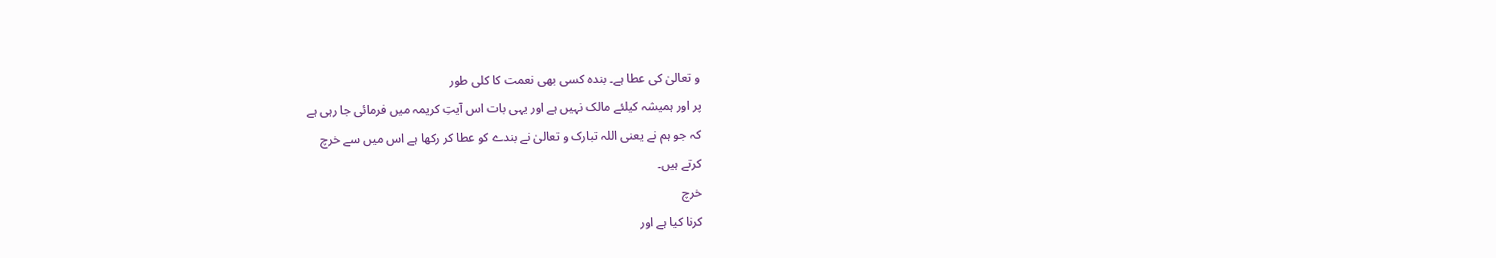و تعالیٰ کی عطا ہے۔ بندہ کسی بھی نعمت کا کلی طور
پر اور ہمیشہ کیلئے مالک نہیں ہے اور یہی بات اس آیتِ کریمہ میں فرمائی جا رہی ہے
کہ جو ہم نے یعنی اللہ تبارک و تعالیٰ نے بندے کو عطا کر رکھا ہے اس میں سے خرچ
کرتے ہیں۔
خرچ
کرنا کیا ہے اور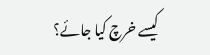کیسے خرچ کیا جائے؟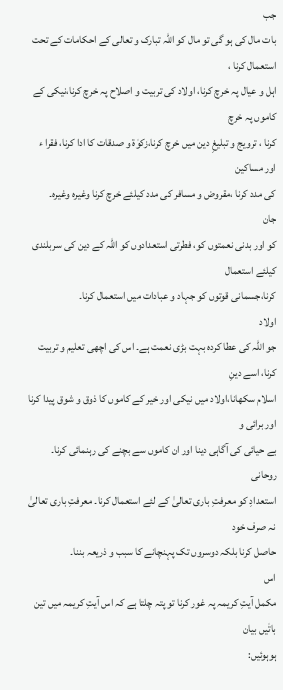جب
بات مال کی ہو گی تو مال کو اللہ تبارک و تعالی کے احکامات کے تحت استعمال کرنا ،
اہل و عیال پہ خرچ کرنا، اولاد کی تربیت و اصلاح پہ خرچ کرنا،نیکی کے کاموں پہ خرچ
کرنا ، ترویج و تبلیغِ دین میں خرچ کرنا،زکوٰۃ و صدقات کا ادا کرنا، فقرا ء اور مساکین
کی مدد کرنا ،مقروض و مسافر کی مدد کیلئے خرچ کرنا وغیرہ وغیرہ۔
جان
کو اور بدنی نعمتوں کو، فطرتی استعدادوں کو اللہ کے دین کی سربلندی کیلئے استعمال
کرنا،جسمانی قوتوں کو جہاد و عبادات میں استعمال کرنا۔
اولاد
جو اللہ کی عطا کردہ بہت بڑی نعمت ہے۔ اس کی اچھی تعلیم و تربیت کرنا، اسے دینِ
اسلام سکھانا،اولاد میں نیکی اور خیر کے کاموں کا ذوق و شوق پیدا کرنا اور برائی و
بے حیائی کی آگاہی دینا اور ان کاموں سے بچنے کی رہنمائی کرنا۔
روحانی
استعدادِ کو معرفتِ باری تعالیٰ کے لئے استعمال کرنا۔ معرفتِ باری تعالیٰ نہ صرف خود
حاصل کرنا بلکہ دوسروں تک پہنچانے کا سبب و ذریعہ بننا۔
اس
مکمل آیتِ کریمہ پہ غور کرنا تو پتہ چلتا ہے کہ اس آیتِ کریمہ میں تین باتٰیں بیان
ہوہوئیں: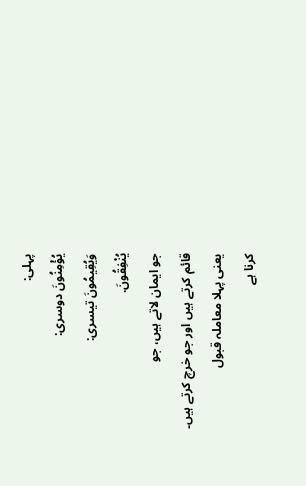پہلی:
يُؤْمِنُونَ دوسری:
وَيُقِيمُونَ تیسری:
يُنْفِقُونَ.
جو ایمان لاتے ہیں، جو
قائم کرتے ہیں اور جو خرچ کرتے ہیں۔
یعنی پہلا معاملہ قبول
کرنا ہے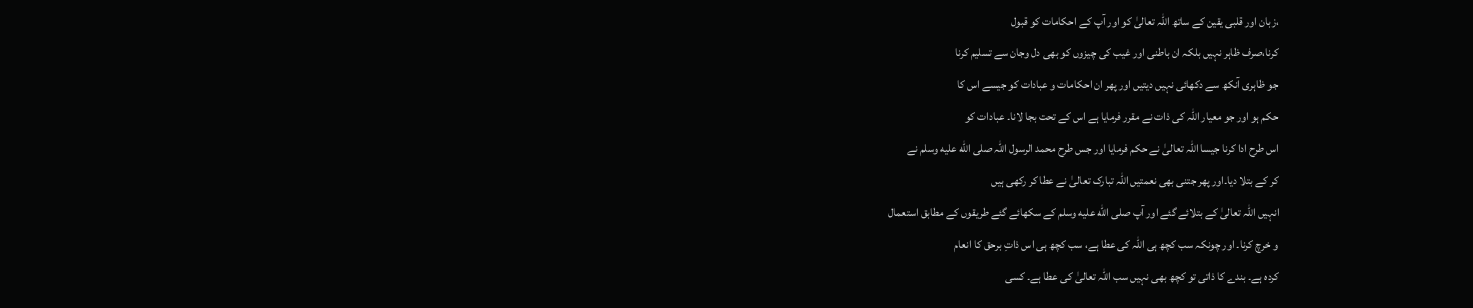،زبان اور قلبی یقین کے ساتھ اللہ تعالیٰ کو اور آپ کے احکامات کو قبول
کرنا،صرف ظاہر نہیں بلکہ ان باطنی اور غیب کی چیزوں کو بھی دل وجان سے تسلیم کرنا
جو ظاہری آنکھ سے دکھائی نہیں دیتیں اور پھر ان احکامات و عبادات کو جیسے اس کا
حکم ہو اور جو معیار اللہ کی ذات نے مقرر فرمایا ہے اس کے تحت بجا لانا۔ عبادات کو
اس طرح ادا کرنا جیسا اللہ تعالیٰ نے حکم فرمایا اور جس طرح محمد الرسول اللہ صلى الله عليه وسلم نے
کر کے بتلا دیا۔اور پھر جتنی بھی نعمتیں اللہ تبارک تعالیٰ نے عطا کر رکھی ہیں
انہیں اللہ تعالیٰ کے بتلائے گئے اور آپ صلى الله عليه وسلم کے سکھائے گئے طریقوں کے مطابق استعمال
و خرچ کرنا۔ اور چونکہ سب کچھ ہی اللہ کی عطا ہے، سب کچھ ہی اس ذاتِ برحق کا انعام
کردہ ہے۔ بندے کا ذاتی تو کچھ بھی نہیں سب اللہ تعالیٰ کی عطا ہے۔ کسی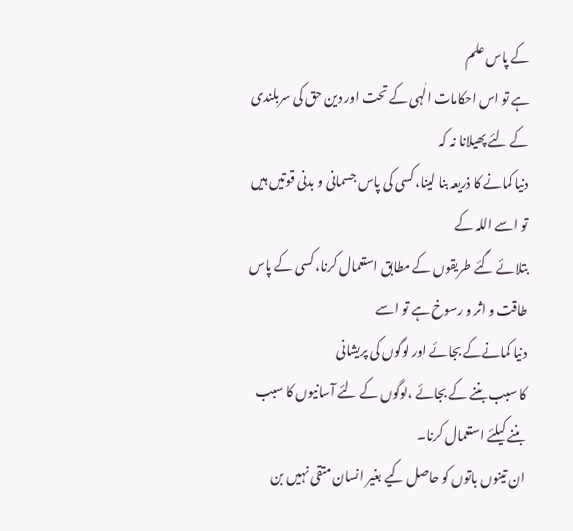کے پاس علم
ہے تو اس احکامات الٰہی کے تحت اور دین حق کی سربلندی کے لئے پھیلانا نہ کہ
دنیا کمانے کا ذریعہ بنا لینا، کسی کی پاس جسمانی و بدنی قوتیں ہیں تو اسے اللہ کے
بتلائے گئے طریقوں کے مطابق استعمال کرنا، کسی کے پاس طاقت و اثر و رسوخ ہے تو اسے
دنیا کمانےکے بجائے اور لوگوں کی پریشانی
کا سبب بننے کے بجائے ،لوگوں کے لئے آسانیوں کا سبب بننے کیلئے استعمال کرنا۔
ان تینوں باتوں کو حاصل کیے بغیر انسان متقی نہیں بن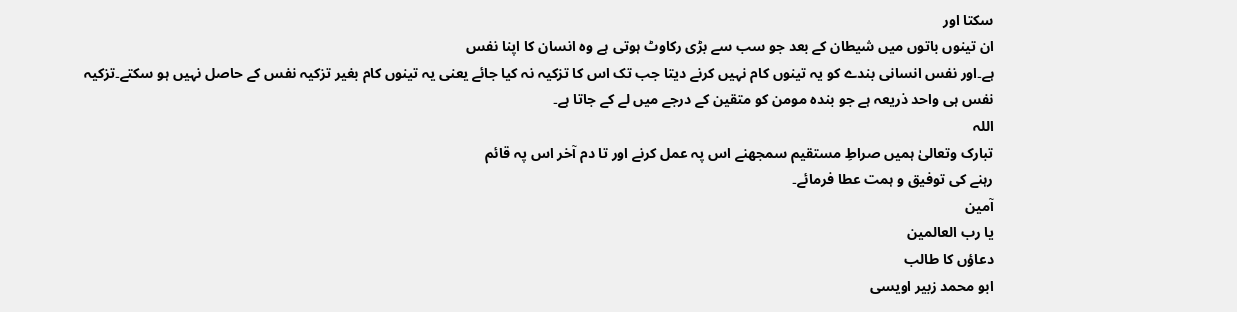سکتا اور
ان تینوں باتوں میں شیطان کے بعد جو سب سے بڑی رکاوٹ ہوتی ہے وہ انسان کا اپنا نفس
ہے۔اور نفس انسانی بندے کو یہ تینوں کام نہیں کرنے دیتا جب تک اس کا تزکیہ نہ کیا جائے یعنی یہ تینوں کام بغیر تزکیہ نفس کے حاصل نہیں ہو سکتے۔تزکیہ
نفس ہی واحد ذریعہ ہے جو بندہ مومن کو متقین کے درجے میں لے کے جاتا ہے۔
اللہ
تبارک وتعالیٰ ہمیں صراطِ مستقیم سمجھنے اس پہ عمل کرنے اور تا دم آخر اس پہ قائم
رہنے کی توفیق و ہمت عطا فرمائے۔
آمین
یا رب العالمین
دعاؤں کا طالب
ابو محمد زبیر اویسی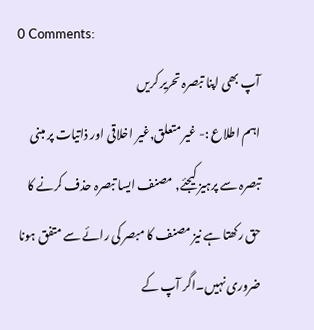0 Comments:
آپ بھی اپنا تبصرہ تحریر کریں
اہم اطلاع :- غیر متعلق,غیر اخلاقی اور ذاتیات پر مبنی تبصرہ سے پرہیز کیجئے, مصنف ایسا تبصرہ حذف کرنے کا حق رکھتا ہے نیز مصنف کا مبصر کی رائے سے متفق ہونا ضروری نہیں۔اگر آپ کے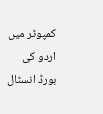کمپوٹر میں اردو کی بورڈ انسٹال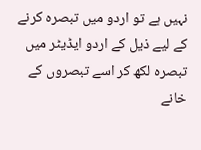نہیں ہے تو اردو میں تبصرہ کرنے کے لیے ذیل کے اردو ایڈیٹر میں تبصرہ لکھ کر اسے تبصروں کے خانے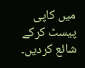میں کاپی پیسٹ کرکے شائع کردیں۔